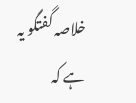خلاصہ گفتگو یہ ہے کہ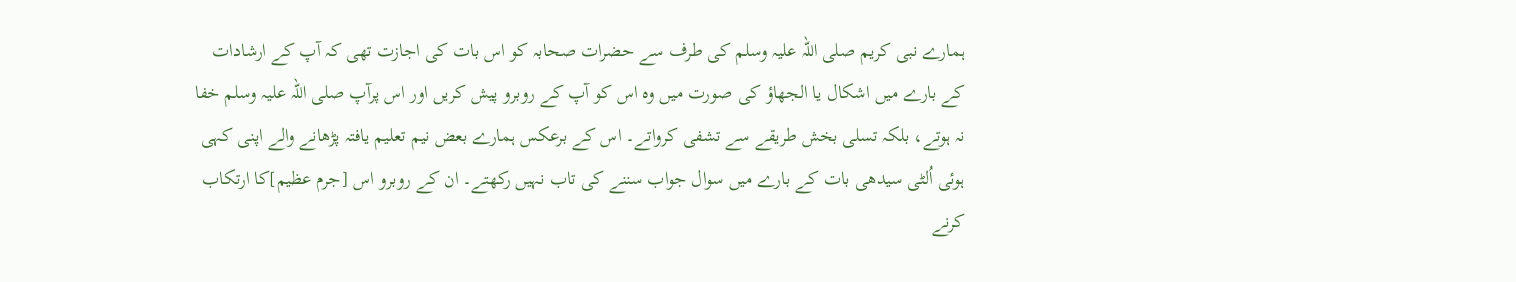ہمارے نبی کریم صلی اللہ علیہ وسلم کی طرف سے حضرات صحابہ کو اس بات کی اجازت تھی کہ آپ کے ارشادات کے بارے میں اشکال یا الجھاؤ کی صورت میں وہ اس کو آپ کے روبرو پیش کریں اور اس پرآپ صلی اللہ علیہ وسلم خفا نہ ہوتے، بلکہ تسلی بخش طریقے سے تشفی کرواتے۔ اس کے برعکس ہمارے بعض نیم تعلیم یافتہ پڑھانے والے اپنی کہی ہوئی اُلٹی سیدھی بات کے بارے میں سوال جواب سننے کی تاب نہیں رکھتے۔ ان کے روبرو اس [جرم عظیم]کا ارتکاب کرنے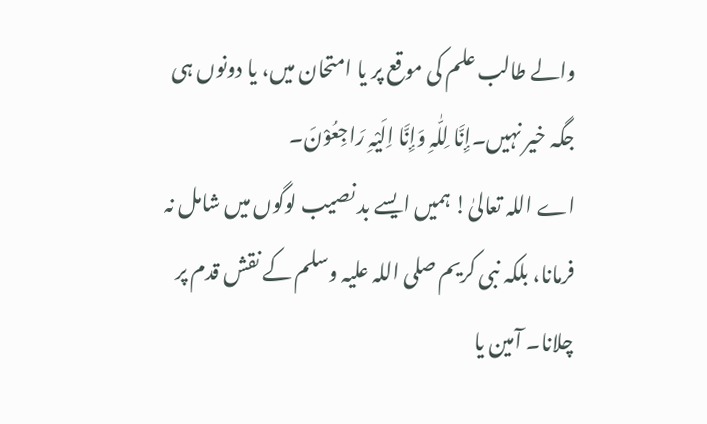والے طالب علم کی موقع پر یا امتحان میں، یا دونوں ہی جگہ خیر نہیں۔إِنَّا لِلّٰہِ وَإِنَّا اِلَیْہِ رَاجِعُوْنَ۔
اے اللہ تعالیٰ! ہمیں ایسے بد نصیب لوگوں میں شامل نہ فرمانا، بلکہ نبی کریم صلی اللہ علیہ وسلم کے نقش قدم پر چلانا۔ آمین یا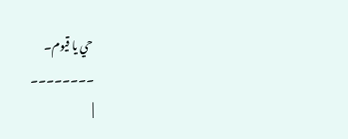حي یا قیوم۔
۔۔۔۔۔۔۔۔
|